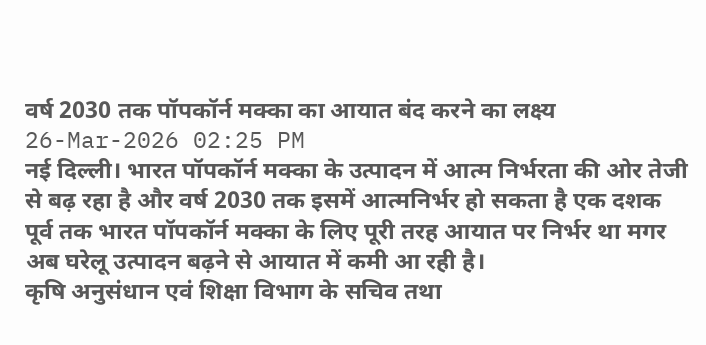वर्ष 2030 तक पॉपकॉर्न मक्का का आयात बंद करने का लक्ष्य
26-Mar-2026 02:25 PM
नई दिल्ली। भारत पॉपकॉर्न मक्का के उत्पादन में आत्म निर्भरता की ओर तेजी से बढ़ रहा है और वर्ष 2030 तक इसमें आत्मनिर्भर हो सकता है एक दशक पूर्व तक भारत पॉपकॉर्न मक्का के लिए पूरी तरह आयात पर निर्भर था मगर अब घरेलू उत्पादन बढ़ने से आयात में कमी आ रही है।
कृषि अनुसंधान एवं शिक्षा विभाग के सचिव तथा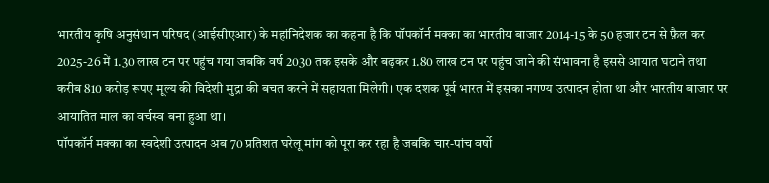भारतीय कृषि अनुसंधान परिषद (आईसीएआर) के महांनिदेशक का कहना है कि पॉपकॉर्न मक्का का भारतीय बाजार 2014-15 के 50 हजार टन से फ़ैल कर 2025-26 में 1.30 लाख टन पर पहुंच गया जबकि वर्ष 2030 तक इसके और बढ़कर 1.80 लाख टन पर पहुंच जाने की संभावना है इससे आयात घटाने तथा करीब 810 करोड़ रूपए मूल्य की विदेशी मुद्रा की बचत करने में सहायता मिलेगी। एक दशक पूर्व भारत में इसका नगण्य उत्पादन होता था और भारतीय बाजार पर आयातित माल का वर्चस्व बना हुआ था।
पॉपकॉर्न मक्का का स्वदेशी उत्पादन अब 70 प्रतिशत घरेलू मांग को पूरा कर रहा है जबकि चार-पांच वर्षो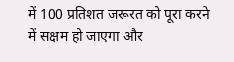में 100 प्रतिशत जरूरत को पूरा करने में सक्षम हो जाएगा और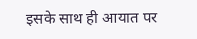इसके साथ ही आयात पर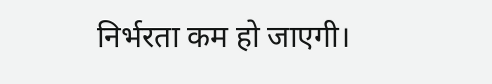निर्भरता कम हो जाएगी।